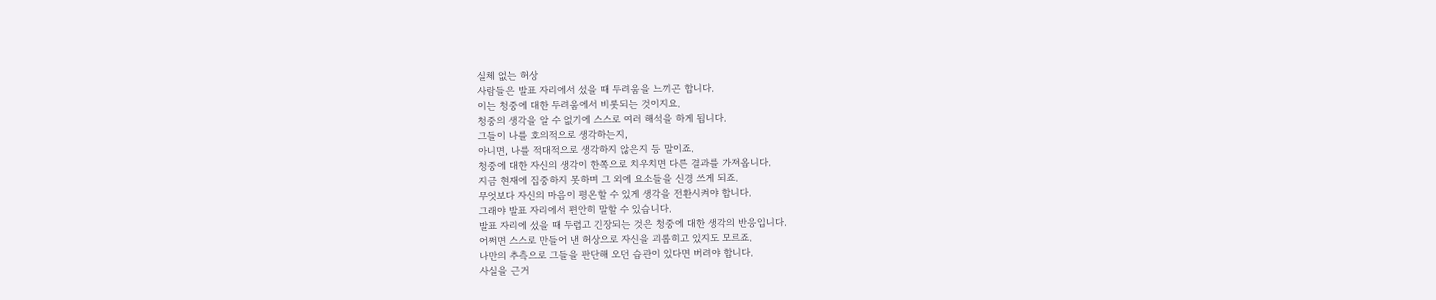실체 없는 허상
사람들은 발표 자리에서 섰을 때 두려움을 느끼곤 합니다.
이는 청중에 대한 두려움에서 비롯되는 것이지요.
청중의 생각을 알 수 없기에 스스로 여러 해석을 하게 됩니다.
그들이 나를 호의적으로 생각하는지,
아니면, 나를 적대적으로 생각하지 않은지 등 말이죠.
청중에 대한 자신의 생각이 한쪽으로 치우치면 다른 결과를 가져옵니다.
지금 현재에 집중하지 못하며 그 외에 요소들을 신경 쓰게 되죠.
무엇보다 자신의 마음이 평온할 수 있게 생각을 전환시켜야 합니다.
그래야 발표 자리에서 편안히 말할 수 있습니다.
발표 자리에 섰을 때 두렵고 긴장되는 것은 청중에 대한 생각의 반응입니다.
어쩌면 스스로 만들어 낸 허상으로 자신을 괴롭히고 있지도 모르죠.
나만의 추측으로 그들을 판단해 오던 습관이 있다면 버려야 합니다.
사실을 근거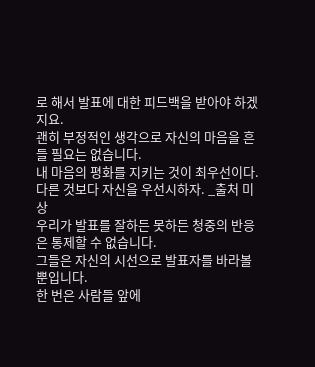로 해서 발표에 대한 피드백을 받아야 하겠지요.
괜히 부정적인 생각으로 자신의 마음을 흔들 필요는 없습니다.
내 마음의 평화를 지키는 것이 최우선이다. 다른 것보다 자신을 우선시하자. _출처 미상
우리가 발표를 잘하든 못하든 청중의 반응은 통제할 수 없습니다.
그들은 자신의 시선으로 발표자를 바라볼 뿐입니다.
한 번은 사람들 앞에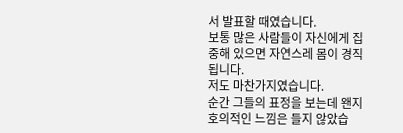서 발표할 때였습니다.
보통 많은 사람들이 자신에게 집중해 있으면 자연스레 몸이 경직됩니다.
저도 마찬가지였습니다.
순간 그들의 표정을 보는데 왠지 호의적인 느낌은 들지 않았습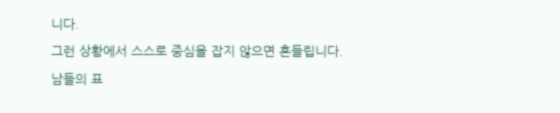니다.
그런 상황에서 스스로 중심을 잡지 않으면 흔들립니다.
남들의 표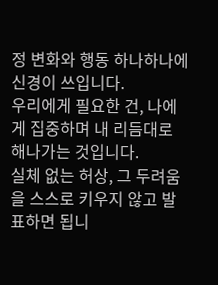정 변화와 행동 하나하나에 신경이 쓰입니다.
우리에게 필요한 건, 나에게 집중하며 내 리듬대로 해나가는 것입니다.
실체 없는 허상, 그 두려움을 스스로 키우지 않고 발표하면 됩니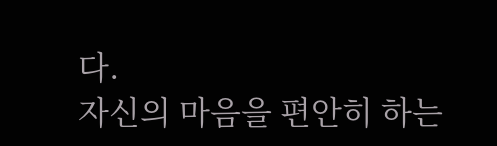다.
자신의 마음을 편안히 하는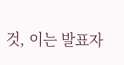것, 이는 발표자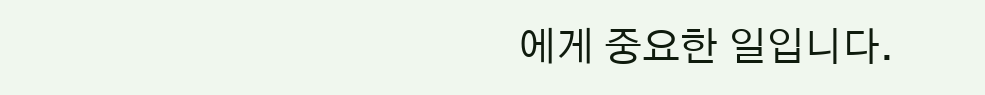에게 중요한 일입니다.